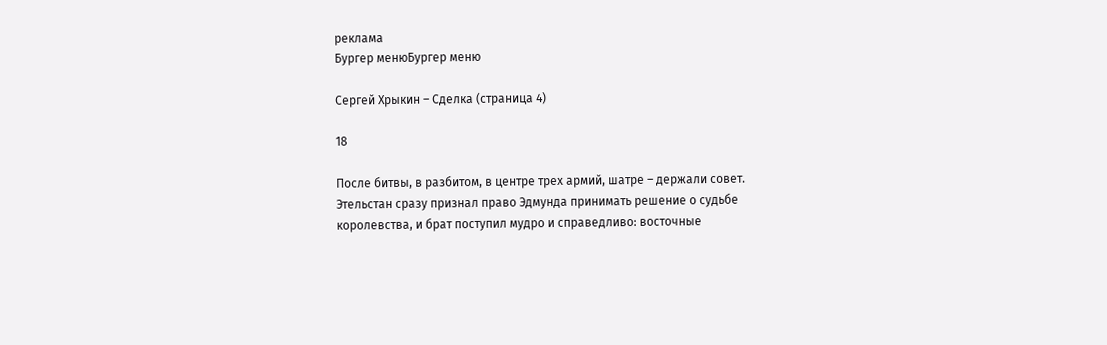реклама
Бургер менюБургер меню

Сергей Хрыкин – Сделка (страница 4)

18

После битвы, в разбитом, в центре трех армий, шатре – держали совет. Этельстан сразу признал право Эдмунда принимать решение о судьбе королевства, и брат поступил мудро и справедливо: восточные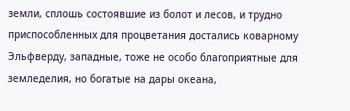земли, сплошь состоявшие из болот и лесов, и трудно приспособленных для процветания достались коварному Эльфверду, западные, тоже не особо благоприятные для земледелия, но богатые на дары океана,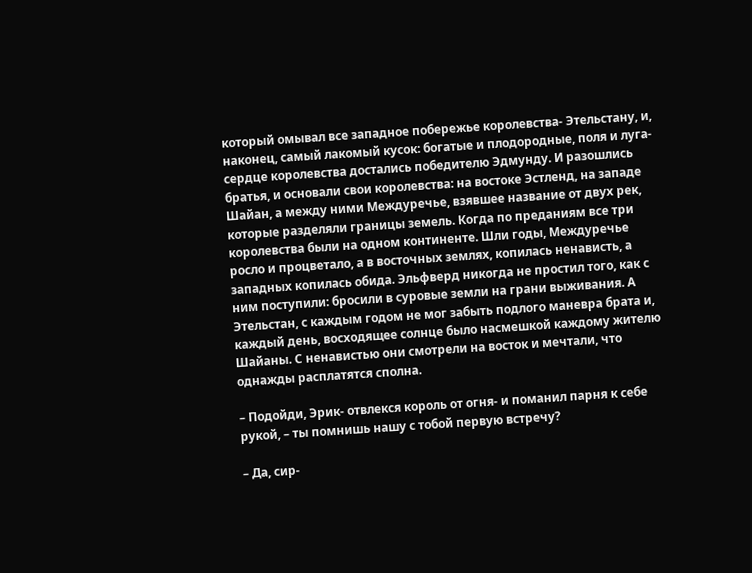который омывал все западное побережье королевства- Этельстану, и, наконец, самый лакомый кусок: богатые и плодородные, поля и луга- сердце королевства достались победителю Эдмунду. И разошлись братья, и основали свои королевства: на востоке Эстленд, на западе Шайан, а между ними Междуречье, взявшее название от двух рек, которые разделяли границы земель. Когда по преданиям все три королевства были на одном континенте. Шли годы, Междуречье росло и процветало, а в восточных землях, копилась ненависть, а западных копилась обида. Эльфверд никогда не простил того, как с ним поступили: бросили в суровые земли на грани выживания. А Этельстан, с каждым годом не мог забыть подлого маневра брата и, каждый день, восходящее солнце было насмешкой каждому жителю Шайаны. С ненавистью они смотрели на восток и мечтали, что однажды расплатятся сполна.

– Подойди, Эрик- отвлекся король от огня- и поманил парня к себе рукой, – ты помнишь нашу с тобой первую встречу?

– Да, сир-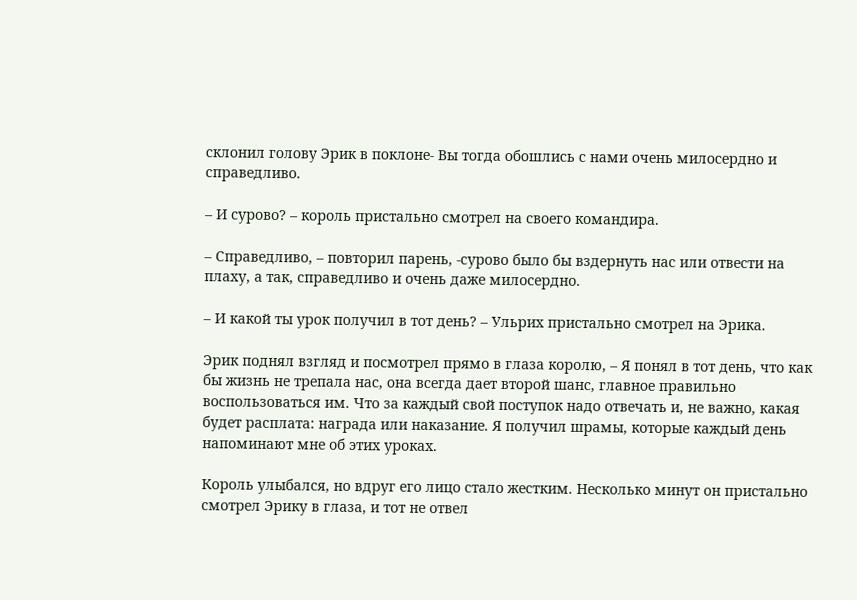склонил голову Эрик в поклоне- Вы тогда обошлись с нами очень милосердно и справедливо.

– И сурово? – король пристально смотрел на своего командира.

– Справедливо, – повторил парень, -сурово было бы вздернуть нас или отвести на плаху, а так, справедливо и очень даже милосердно.

– И какой ты урок получил в тот день? – Ульрих пристально смотрел на Эрика.

Эрик поднял взгляд и посмотрел прямо в глаза королю, – Я понял в тот день, что как бы жизнь не трепала нас, она всегда дает второй шанс, главное правильно воспользоваться им. Что за каждый свой поступок надо отвечать и, не важно, какая будет расплата: награда или наказание. Я получил шрамы, которые каждый день напоминают мне об этих уроках.

Король улыбался, но вдруг его лицо стало жестким. Несколько минут он пристально смотрел Эрику в глаза, и тот не отвел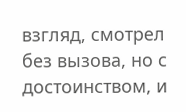взгляд, смотрел без вызова, но с достоинством, и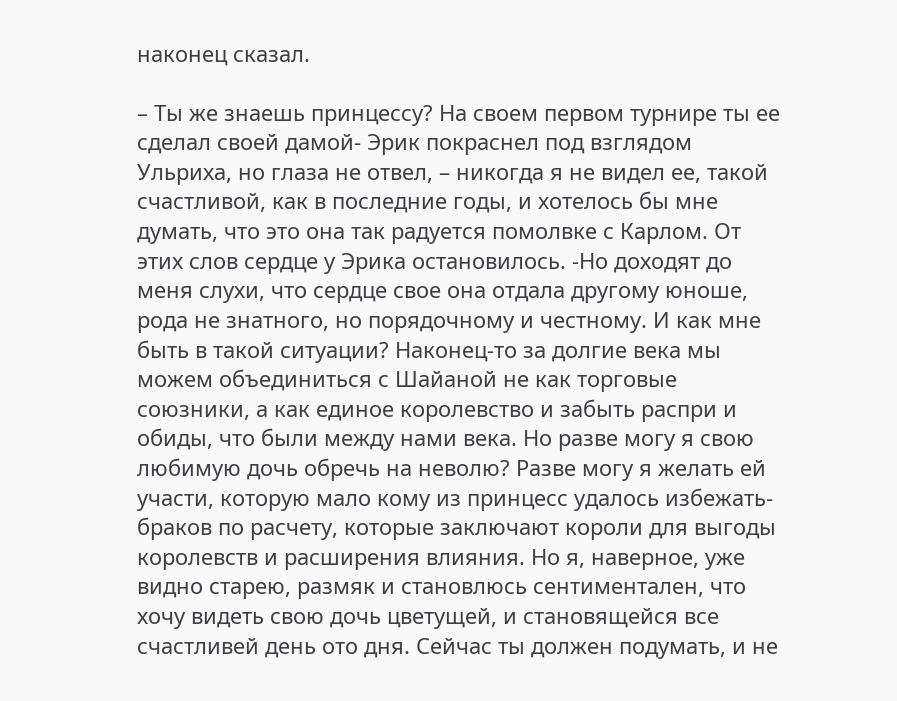наконец сказал.

– Ты же знаешь принцессу? На своем первом турнире ты ее сделал своей дамой- Эрик покраснел под взглядом Ульриха, но глаза не отвел, – никогда я не видел ее, такой счастливой, как в последние годы, и хотелось бы мне думать, что это она так радуется помолвке с Карлом. От этих слов сердце у Эрика остановилось. -Но доходят до меня слухи, что сердце свое она отдала другому юноше, рода не знатного, но порядочному и честному. И как мне быть в такой ситуации? Наконец-то за долгие века мы можем объединиться с Шайаной не как торговые союзники, а как единое королевство и забыть распри и обиды, что были между нами века. Но разве могу я свою любимую дочь обречь на неволю? Разве могу я желать ей участи, которую мало кому из принцесс удалось избежать- браков по расчету, которые заключают короли для выгоды королевств и расширения влияния. Но я, наверное, уже видно старею, размяк и становлюсь сентиментален, что хочу видеть свою дочь цветущей, и становящейся все счастливей день ото дня. Сейчас ты должен подумать, и не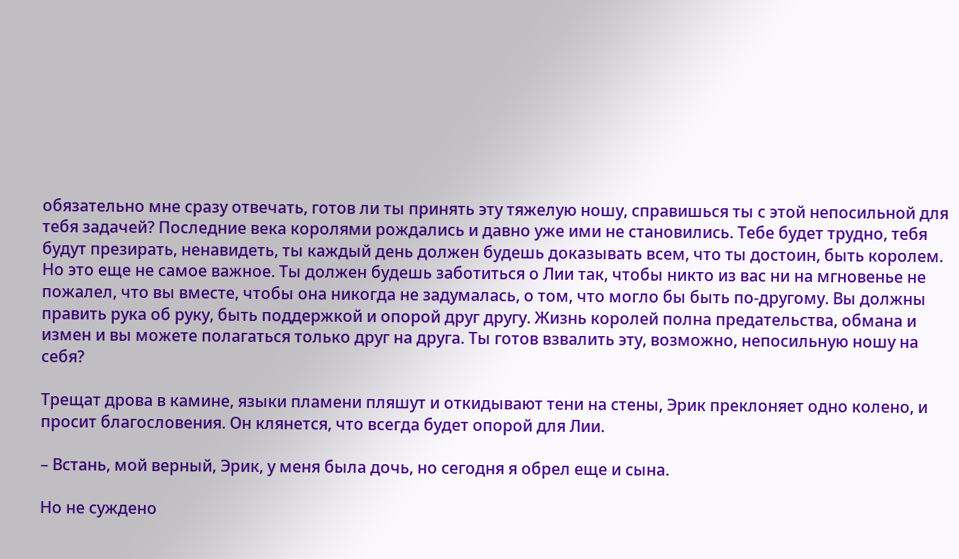обязательно мне сразу отвечать, готов ли ты принять эту тяжелую ношу, справишься ты с этой непосильной для тебя задачей? Последние века королями рождались и давно уже ими не становились. Тебе будет трудно, тебя будут презирать, ненавидеть, ты каждый день должен будешь доказывать всем, что ты достоин, быть королем. Но это еще не самое важное. Ты должен будешь заботиться о Лии так, чтобы никто из вас ни на мгновенье не пожалел, что вы вместе, чтобы она никогда не задумалась, о том, что могло бы быть по-другому. Вы должны править рука об руку, быть поддержкой и опорой друг другу. Жизнь королей полна предательства, обмана и измен и вы можете полагаться только друг на друга. Ты готов взвалить эту, возможно, непосильную ношу на себя?

Трещат дрова в камине, языки пламени пляшут и откидывают тени на стены, Эрик преклоняет одно колено, и просит благословения. Он клянется, что всегда будет опорой для Лии.

– Встань, мой верный, Эрик, у меня была дочь, но сегодня я обрел еще и сына.

Но не суждено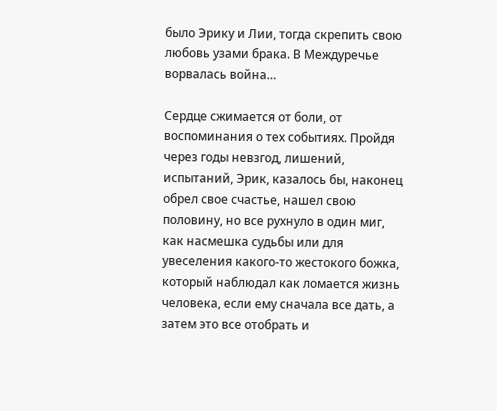было Эрику и Лии, тогда скрепить свою любовь узами брака. В Междуречье ворвалась война…

Сердце сжимается от боли, от воспоминания о тех событиях. Пройдя через годы невзгод, лишений, испытаний, Эрик, казалось бы, наконец обрел свое счастье, нашел свою половину, но все рухнуло в один миг, как насмешка судьбы или для увеселения какого-то жестокого божка, который наблюдал как ломается жизнь человека, если ему сначала все дать, а затем это все отобрать и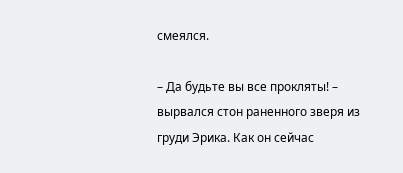смеялся.

– Да будьте вы все прокляты! – вырвался стон раненного зверя из груди Эрика. Как он сейчас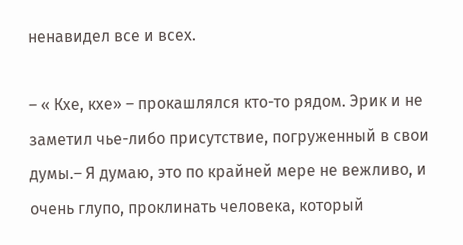ненавидел все и всех.

– « Кхе, кхе» – прокашлялся кто-то рядом. Эрик и не заметил чье-либо присутствие, погруженный в свои думы.– Я думаю, это по крайней мере не вежливо, и очень глупо, проклинать человека, который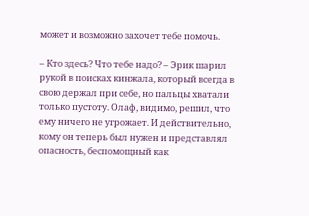может и возможно захочет тебе помочь.

– Кто здесь? Что тебе надо? – Эрик шарил рукой в поисках кинжала, который всегда в свою держал при себе, но пальцы хватали только пустоту. Олаф, видимо, решил, что ему ничего не угрожает. И действительно, кому он теперь был нужен и представлял опасность, беспомощный как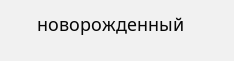новорожденный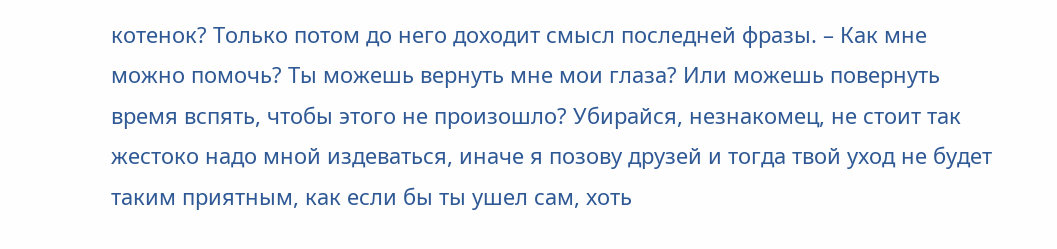котенок? Только потом до него доходит смысл последней фразы. – Как мне можно помочь? Ты можешь вернуть мне мои глаза? Или можешь повернуть время вспять, чтобы этого не произошло? Убирайся, незнакомец, не стоит так жестоко надо мной издеваться, иначе я позову друзей и тогда твой уход не будет таким приятным, как если бы ты ушел сам, хоть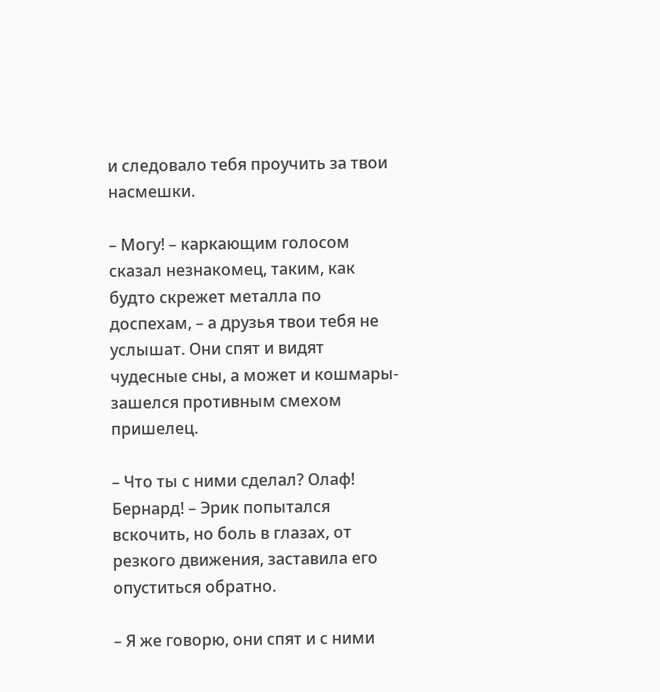и следовало тебя проучить за твои насмешки.

– Могу! – каркающим голосом сказал незнакомец, таким, как будто скрежет металла по доспехам, – а друзья твои тебя не услышат. Они спят и видят чудесные сны, а может и кошмары- зашелся противным смехом пришелец.

– Что ты с ними сделал? Олаф! Бернард! – Эрик попытался вскочить, но боль в глазах, от резкого движения, заставила его опуститься обратно.

– Я же говорю, они спят и с ними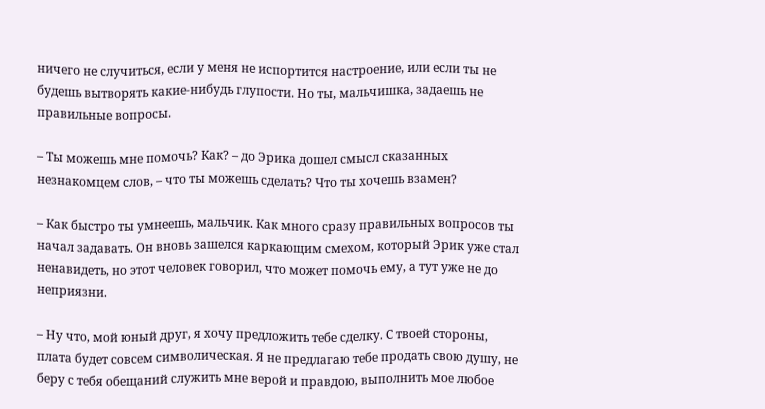ничего не случиться, если у меня не испортится настроение, или если ты не будешь вытворять какие-нибудь глупости. Но ты, мальчишка, задаешь не правильные вопросы.

– Ты можешь мне помочь? Как? – до Эрика дошел смысл сказанных незнакомцем слов, – что ты можешь сделать? Что ты хочешь взамен?

– Как быстро ты умнеешь, мальчик. Как много сразу правильных вопросов ты начал задавать. Он вновь зашелся каркающим смехом, который Эрик уже стал ненавидеть, но этот человек говорил, что может помочь ему, а тут уже не до неприязни.

– Ну что, мой юный друг, я хочу предложить тебе сделку. С твоей стороны, плата будет совсем символическая. Я не предлагаю тебе продать свою душу, не беру с тебя обещаний служить мне верой и правдою, выполнить мое любое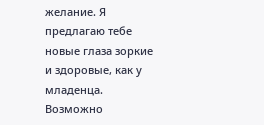желание. Я предлагаю тебе новые глаза зоркие и здоровые, как у младенца. Возможно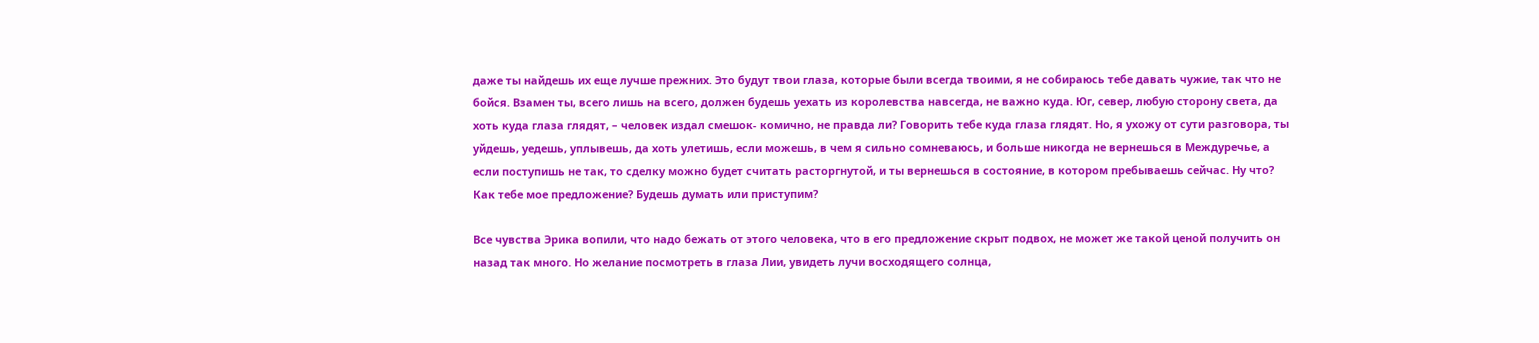даже ты найдешь их еще лучше прежних. Это будут твои глаза, которые были всегда твоими, я не собираюсь тебе давать чужие, так что не бойся. Взамен ты, всего лишь на всего, должен будешь уехать из королевства навсегда, не важно куда. Юг, север, любую сторону света, да хоть куда глаза глядят, – человек издал смешок- комично, не правда ли? Говорить тебе куда глаза глядят. Но, я ухожу от сути разговора, ты уйдешь, уедешь, уплывешь, да хоть улетишь, если можешь, в чем я сильно сомневаюсь, и больше никогда не вернешься в Междуречье, а если поступишь не так, то сделку можно будет считать расторгнутой, и ты вернешься в состояние, в котором пребываешь сейчас. Ну что? Как тебе мое предложение? Будешь думать или приступим?

Все чувства Эрика вопили, что надо бежать от этого человека, что в его предложение скрыт подвох, не может же такой ценой получить он назад так много. Но желание посмотреть в глаза Лии, увидеть лучи восходящего солнца,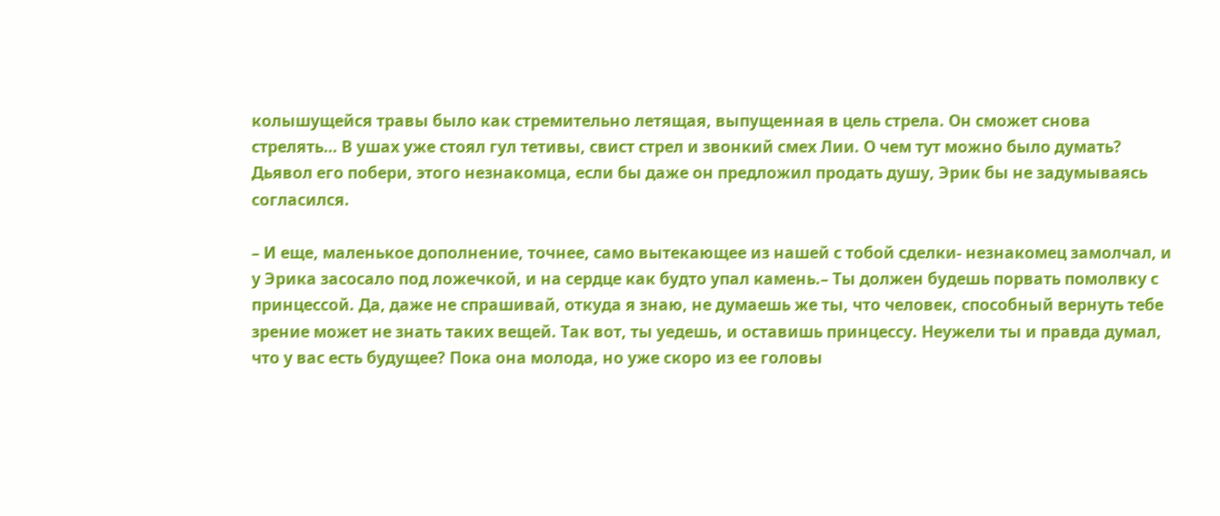колышущейся травы было как стремительно летящая, выпущенная в цель стрела. Он сможет снова стрелять… В ушах уже стоял гул тетивы, свист стрел и звонкий смех Лии. О чем тут можно было думать? Дьявол его побери, этого незнакомца, если бы даже он предложил продать душу, Эрик бы не задумываясь согласился.

– И еще, маленькое дополнение, точнее, само вытекающее из нашей с тобой сделки- незнакомец замолчал, и у Эрика засосало под ложечкой, и на сердце как будто упал камень.– Ты должен будешь порвать помолвку с принцессой. Да, даже не спрашивай, откуда я знаю, не думаешь же ты, что человек, способный вернуть тебе зрение может не знать таких вещей. Так вот, ты уедешь, и оставишь принцессу. Неужели ты и правда думал, что у вас есть будущее? Пока она молода, но уже скоро из ее головы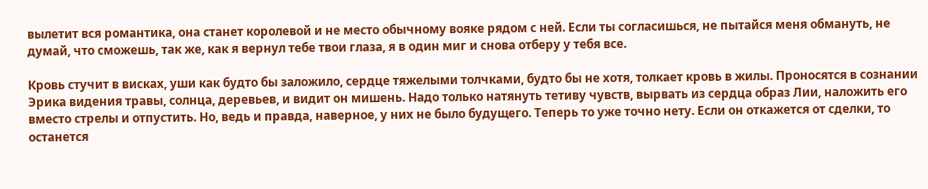вылетит вся романтика, она станет королевой и не место обычному вояке рядом с ней. Если ты согласишься, не пытайся меня обмануть, не думай, что сможешь, так же, как я вернул тебе твои глаза, я в один миг и снова отберу у тебя все.

Кровь стучит в висках, уши как будто бы заложило, сердце тяжелыми толчками, будто бы не хотя, толкает кровь в жилы. Проносятся в сознании Эрика видения травы, солнца, деревьев, и видит он мишень. Надо только натянуть тетиву чувств, вырвать из сердца образ Лии, наложить его вместо стрелы и отпустить. Но, ведь и правда, наверное, у них не было будущего. Теперь то уже точно нету. Если он откажется от сделки, то останется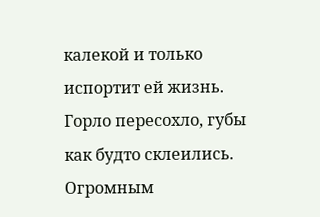калекой и только испортит ей жизнь. Горло пересохло, губы как будто склеились. Огромным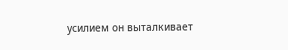усилием он выталкивает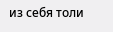из себя толи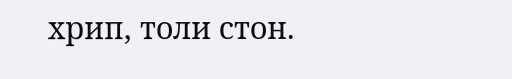хрип, толи стон.